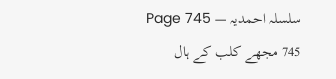سلسلہ احمدیہ — Page 745
745 مجھے کلب کے ہال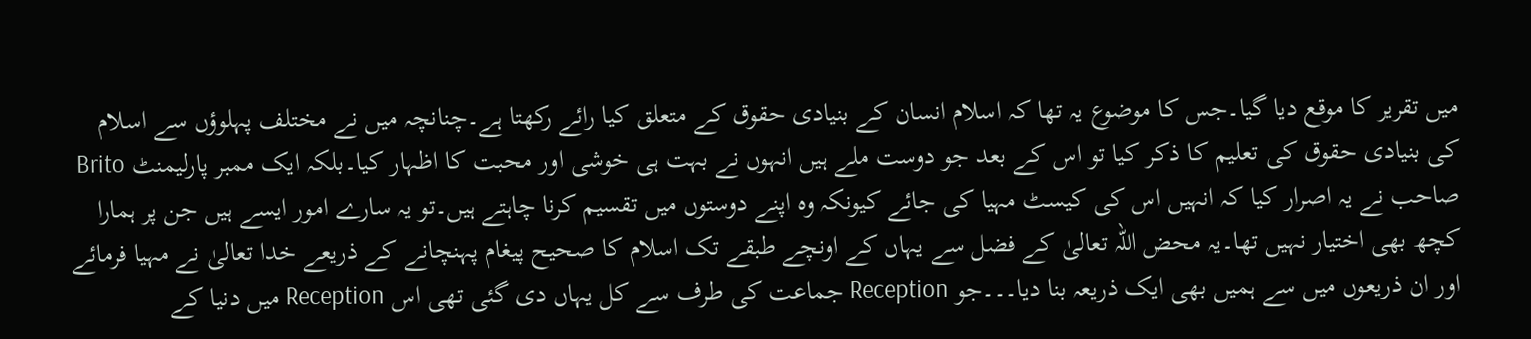میں تقریر کا موقع دیا گیا۔جس کا موضوع یہ تھا کہ اسلام انسان کے بنیادی حقوق کے متعلق کیا رائے رکھتا ہے۔چنانچہ میں نے مختلف پہلوؤں سے اسلام کی بنیادی حقوق کی تعلیم کا ذکر کیا تو اس کے بعد جو دوست ملے ہیں انہوں نے بہت ہی خوشی اور محبت کا اظہار کیا۔بلکہ ایک ممبر پارلیمنٹ Brito صاحب نے یہ اصرار کیا کہ انہیں اس کی کیسٹ مہیا کی جائے کیونکہ وہ اپنے دوستوں میں تقسیم کرنا چاہتے ہیں۔تو یہ سارے امور ایسے ہیں جن پر ہمارا کچھ بھی اختیار نہیں تھا۔یہ محض اللہ تعالیٰ کے فضل سے یہاں کے اونچے طبقے تک اسلام کا صحیح پیغام پہنچانے کے ذریعے خدا تعالیٰ نے مہیا فرمائے اور ان ذریعوں میں سے ہمیں بھی ایک ذریعہ بنا دیا۔۔۔جو Reception جماعت کی طرف سے کل یہاں دی گئی تھی اس Reception میں دنیا کے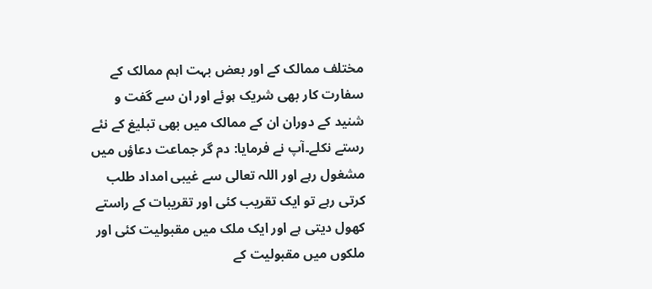مختلف ممالک کے اور بعض بہت اہم ممالک کے سفارت کار بھی شریک ہوئے اور ان سے گفت و شنید کے دوران ان کے ممالک میں بھی تبلیغ کے نئے رستے نکلے۔آپ نے فرمایا: دم گر جماعت دعاؤں میں مشغول رہے اور اللہ تعالی سے غیبی امداد طلب کرتی رہے تو ایک تقریب کئی اور تقریبات کے راستے کھول دیتی ہے اور ایک ملک میں مقبولیت کئی اور ملکوں میں مقبولیت کے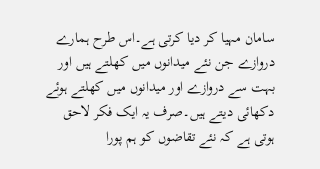سامان مہیا کر دیا کرتی ہے۔اس طرح ہمارے دروازے جن نئے میدانوں میں کھلتے ہیں اور بہت سے دروازے اور میدانوں میں کھلتے ہوئے دکھائی دیتے ہیں۔صرف یہ ایک فکر لاحق ہوتی ہے کہ نئے تقاضوں کو ہم پورا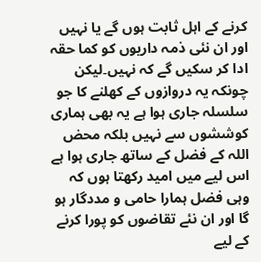کرنے کے اہل ثابت ہوں گے یا نہیں اور ان نئی ذمہ داریوں کو کما حقہ ادا کر سکیں گے کہ نہیں۔لیکن چونکہ یہ دروازوں کے کھلنے کا جو سلسلہ جاری ہوا ہے یہ بھی ہماری کوششوں سے نہیں بلکہ محض اللہ کے فضل کے ساتھ جاری ہوا ہے اس لیے میں امید رکھتا ہوں کہ وہی فضل ہمارا حامی و مددگار ہو گا اور ان نئے تقاضوں کو پورا کرنے کے لیے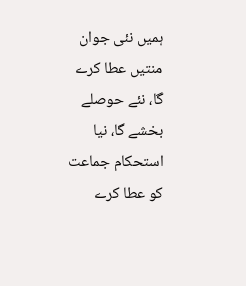ہمیں نئی جوان منتیں عطا کرے گا، نئے حوصلے بخشے گا، نیا استحکام جماعت کو عطا کرے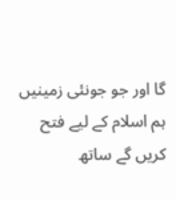گا اور جو جونئی زمینیں ہم اسلام کے لیے فتح کریں گے ساتھ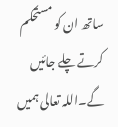ساتھ ان کو مستحکم کرتے چلے جائیں گے۔اللہ تعالی ہمیں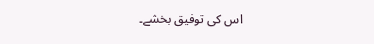اس کی توفیق بخشے۔